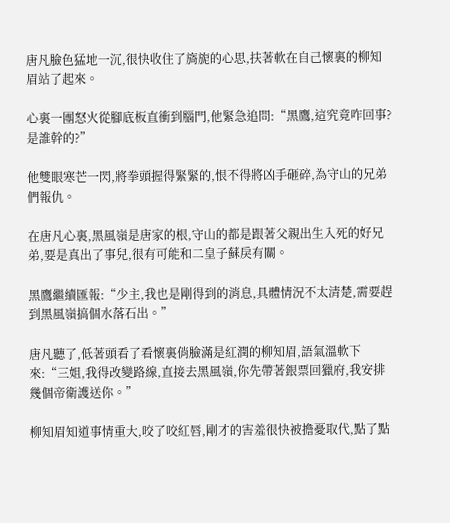唐凡臉色猛地一沉,很快收住了旖旎的心思,扶著軟在自己懷裏的柳知眉站了起來。

心裏一團怒火從腳底板直衝到腦門,他緊急追問:“黑鷹,這究竟咋回事?是誰幹的?”

他雙眼寒芒一閃,將拳頭握得緊緊的,恨不得將凶手砸碎,為守山的兄弟們報仇。

在唐凡心裏,黑風嶺是唐家的根,守山的都是跟著父親出生入死的好兄弟,要是真出了事兒,很有可能和二皇子蘇戾有關。

黑鷹繼續匯報:“少主,我也是剛得到的消息,具體情況不太清楚,需要趕到黑風嶺搞個水落石出。”

唐凡聽了,低著頭看了看懷裏俏臉滿是紅潤的柳知眉,語氣溫軟下來:“三姐,我得改變路線,直接去黑風嶺,你先帶著銀票回獵府,我安排幾個帝衛護送你。”

柳知眉知道事情重大,咬了咬紅唇,剛才的害羞很快被擔憂取代,點了點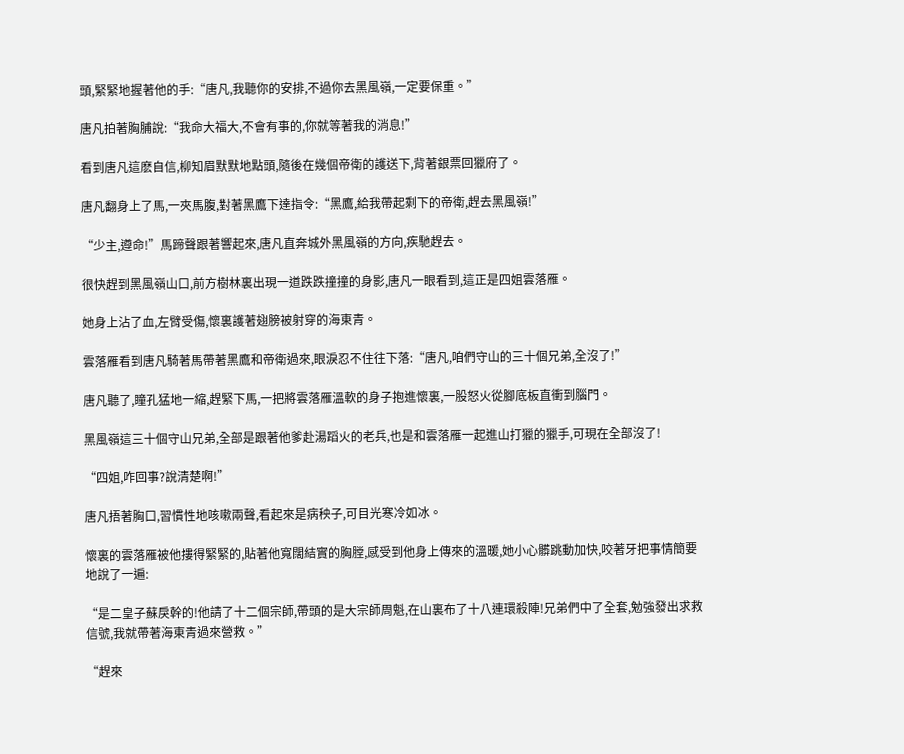頭,緊緊地握著他的手:“唐凡,我聽你的安排,不過你去黑風嶺,一定要保重。”

唐凡拍著胸脯說:“我命大福大,不會有事的,你就等著我的消息!”

看到唐凡這麽自信,柳知眉默默地點頭,隨後在幾個帝衛的護送下,背著銀票回獵府了。

唐凡翻身上了馬,一夾馬腹,對著黑鷹下達指令:“黑鷹,給我帶起剩下的帝衛,趕去黑風嶺!”

“少主,遵命!”馬蹄聲跟著響起來,唐凡直奔城外黑風嶺的方向,疾馳趕去。

很快趕到黑風嶺山口,前方樹林裏出現一道跌跌撞撞的身影,唐凡一眼看到,這正是四姐雲落雁。

她身上沾了血,左臂受傷,懷裏護著翅膀被射穿的海東青。

雲落雁看到唐凡騎著馬帶著黑鷹和帝衛過來,眼淚忍不住往下落:“唐凡,咱們守山的三十個兄弟,全沒了!”

唐凡聽了,瞳孔猛地一縮,趕緊下馬,一把將雲落雁溫軟的身子抱進懷裏,一股怒火從腳底板直衝到腦門。

黑風嶺這三十個守山兄弟,全部是跟著他爹赴湯蹈火的老兵,也是和雲落雁一起進山打獵的獵手,可現在全部沒了!

“四姐,咋回事?說清楚啊!”

唐凡捂著胸口,習慣性地咳嗽兩聲,看起來是病秧子,可目光寒冷如冰。

懷裏的雲落雁被他摟得緊緊的,貼著他寬闊結實的胸膛,感受到他身上傳來的溫暖,她小心髒跳動加快,咬著牙把事情簡要地說了一遍:

“是二皇子蘇戾幹的!他請了十二個宗師,帶頭的是大宗師周魁,在山裏布了十八連環殺陣!兄弟們中了全套,勉強發出求救信號,我就帶著海東青過來營救。”

“趕來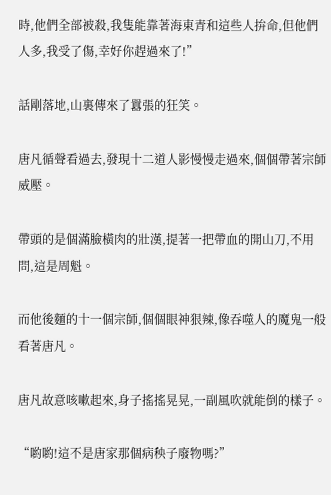時,他們全部被殺,我隻能靠著海東青和這些人拚命,但他們人多,我受了傷,幸好你趕過來了!”

話剛落地,山裏傳來了囂張的狂笑。

唐凡循聲看過去,發現十二道人影慢慢走過來,個個帶著宗師威壓。

帶頭的是個滿臉橫肉的壯漢,提著一把帶血的開山刀,不用問,這是周魁。

而他後麵的十一個宗師,個個眼神狠辣,像吞噬人的魔鬼一般看著唐凡。

唐凡故意咳嗽起來,身子搖搖晃晃,一副風吹就能倒的樣子。

“喲喲!這不是唐家那個病秧子廢物嗎?”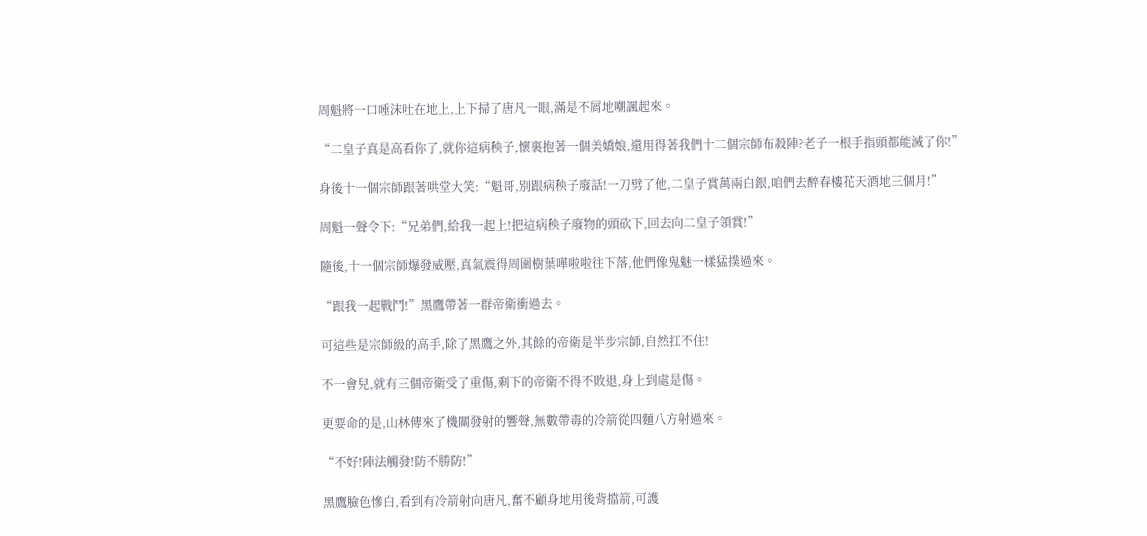周魁將一口唾沫吐在地上,上下掃了唐凡一眼,滿是不屑地嘲諷起來。

“二皇子真是高看你了,就你這病秧子,懷裏抱著一個美嬌娘,還用得著我們十二個宗師布殺陣?老子一根手指頭都能滅了你!”

身後十一個宗師跟著哄堂大笑:“魁哥,別跟病秧子廢話!一刀劈了他,二皇子賞萬兩白銀,咱們去醉春樓花天酒地三個月!”

周魁一聲令下:“兄弟們,給我一起上!把這病秧子廢物的頭砍下,回去向二皇子領賞!”

隨後,十一個宗師爆發威壓,真氣震得周圍樹葉嘩啦啦往下落,他們像鬼魅一樣猛撲過來。

“跟我一起戰鬥!”黑鷹帶著一群帝衛衝過去。

可這些是宗師級的高手,除了黑鷹之外,其餘的帝衛是半步宗師,自然扛不住!

不一會兒,就有三個帝衛受了重傷,剩下的帝衛不得不敗退,身上到處是傷。

更要命的是,山林傳來了機關發射的響聲,無數帶毒的冷箭從四麵八方射過來。

“不好!陣法觸發!防不勝防!”

黑鷹臉色慘白,看到有冷箭射向唐凡,奮不顧身地用後背擋箭,可護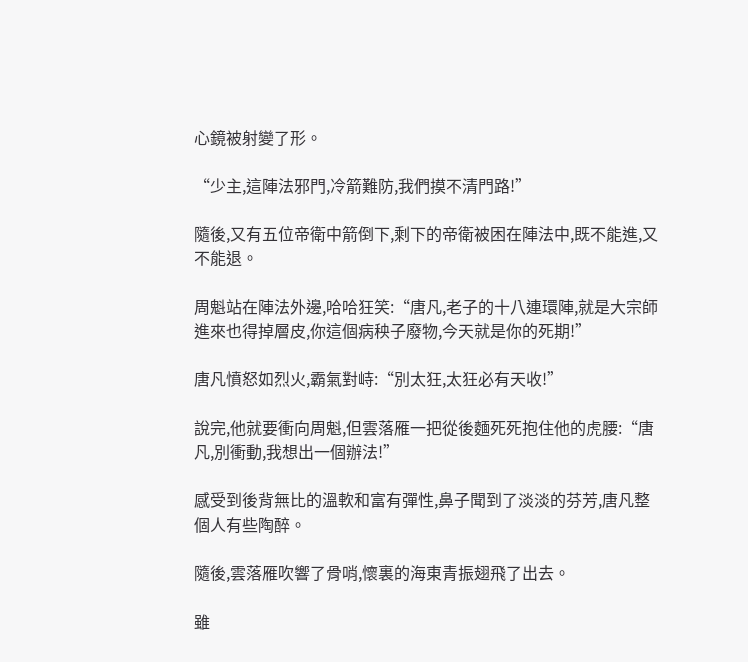心鏡被射變了形。

“少主,這陣法邪門,冷箭難防,我們摸不清門路!”

隨後,又有五位帝衛中箭倒下,剩下的帝衛被困在陣法中,既不能進,又不能退。

周魁站在陣法外邊,哈哈狂笑:“唐凡,老子的十八連環陣,就是大宗師進來也得掉層皮,你這個病秧子廢物,今天就是你的死期!”

唐凡憤怒如烈火,霸氣對峙:“別太狂,太狂必有天收!”

說完,他就要衝向周魁,但雲落雁一把從後麵死死抱住他的虎腰:“唐凡,別衝動,我想出一個辦法!”

感受到後背無比的溫軟和富有彈性,鼻子聞到了淡淡的芬芳,唐凡整個人有些陶醉。

隨後,雲落雁吹響了骨哨,懷裏的海東青振翅飛了出去。

雖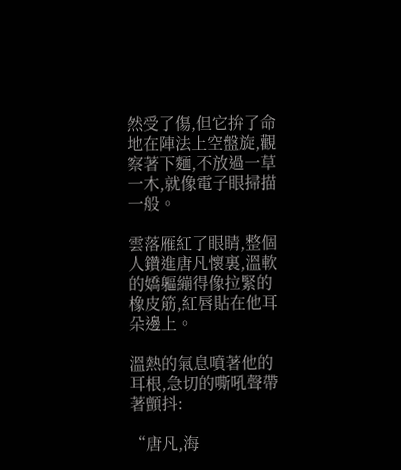然受了傷,但它拚了命地在陣法上空盤旋,觀察著下麵,不放過一草一木,就像電子眼掃描一般。

雲落雁紅了眼睛,整個人鑽進唐凡懷裏,溫軟的嬌軀繃得像拉緊的橡皮筋,紅唇貼在他耳朵邊上。

溫熱的氣息噴著他的耳根,急切的嘶吼聲帶著顫抖:

“唐凡,海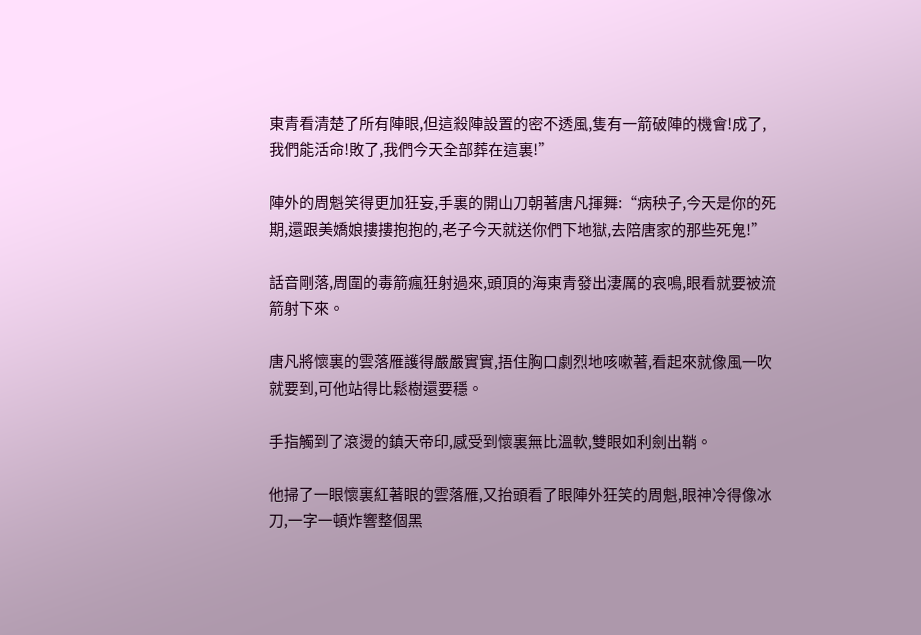東青看清楚了所有陣眼,但這殺陣設置的密不透風,隻有一箭破陣的機會!成了,我們能活命!敗了,我們今天全部葬在這裏!”

陣外的周魁笑得更加狂妄,手裏的開山刀朝著唐凡揮舞:“病秧子,今天是你的死期,還跟美嬌娘摟摟抱抱的,老子今天就送你們下地獄,去陪唐家的那些死鬼!”

話音剛落,周圍的毒箭瘋狂射過來,頭頂的海東青發出淒厲的哀鳴,眼看就要被流箭射下來。

唐凡將懷裏的雲落雁護得嚴嚴實實,捂住胸口劇烈地咳嗽著,看起來就像風一吹就要到,可他站得比鬆樹還要穩。

手指觸到了滾燙的鎮天帝印,感受到懷裏無比溫軟,雙眼如利劍出鞘。

他掃了一眼懷裏紅著眼的雲落雁,又抬頭看了眼陣外狂笑的周魁,眼神冷得像冰刀,一字一頓炸響整個黑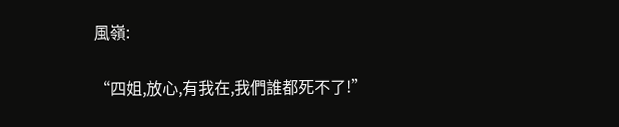風嶺:

“四姐,放心,有我在,我們誰都死不了!”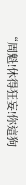“周魁!休得狂妄!你這狗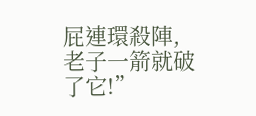屁連環殺陣,老子一箭就破了它!”